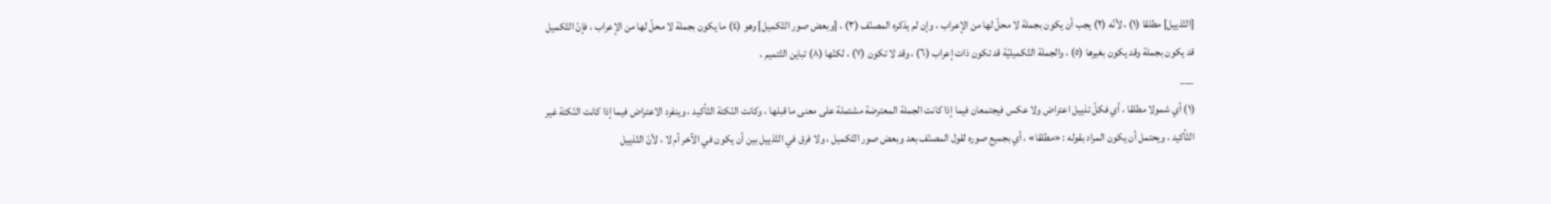[التّذييل] مطلقا (١) ، لأنّه (٢) يجب أن يكون بجملة لا محلّ لها من الإعراب ، وإن لم يذكره المصنّف (٣) ، [وبعض صور التّكميل] وهو (٤) ما يكون بجملة لا محلّ لها من الإعراب ، فإنّ التّكميل قد يكون بجملة وقد يكون بغيرها (٥) ، والجملة التّكميليّة قد تكون ذات إعراب (٦) ، وقد لا تكون (٧) ، لكنّها (٨) تباين التّتميم ،
___
(١) أي شمولا مطلقا ، أي فكلّ تذييل اعتراض ولا عكس فيجتمعان فيما إذا كانت الجملة المعترضة مشتملة على معنى ما قبلها ، وكانت النّكتة التّأكيد ، وينفرد الاعتراض فيما إذا كانت النّكتة غير التّأكيد ، ويحتمل أن يكون المراد بقوله : «مطلقا» ، أي بجميع صوره لقول المصنّف بعد وبعض صور التّكميل ، ولا فرق في التّذييل بين أن يكون في الآخر أم لا ، لأنّ التّذييل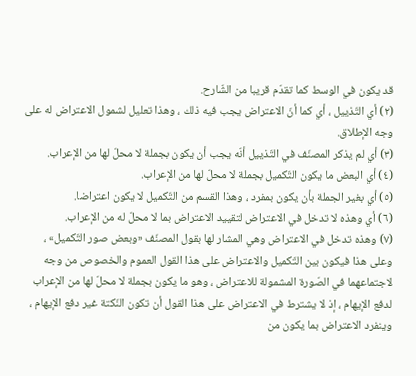قد يكون في الوسط كما تقدّم قريبا من الشّارح.
(٢) أي التّذييل ، أي كما أنّ الاعتراض يجب فيه ذلك ، وهذا تعليل لشمول الاعتراض له على وجه الإطلاق.
(٣) أي لم يذكر المصنّف في التّذييل أنّه يجب أن يكون بجملة لا محلّ لها من الإعراب.
(٤) أي البعض ما يكون التّكميل بجملة لا محلّ لها من الإعراب.
(٥) أي بغير الجملة بأن يكون بمفرد ، وهذا القسم من التّكميل لا يكون اعتراضا.
(٦) أي وهذه لا تدخل في الاعتراض لتقييد الاعتراض بما لا محلّ له من الإعراب.
(٧) وهذه تدخل في الاعتراض وهي المشار لها بقول المصنّف «وبعض صور التّكميل» ، وعلى هذا فيكون بين التّكميل والاعتراض على هذا القول العموم والخصوص من وجه لاجتماعهما في الصّورة المشمولة للاعتراض ، وهو ما يكون بجملة لا محلّ لها من الإعراب لدفع الإيهام ، إذ لا يشترط في الاعتراض على هذا القول أن تكون النّكتة غير دفع الإيهام ، وينفرد الاعتراض بما يكون من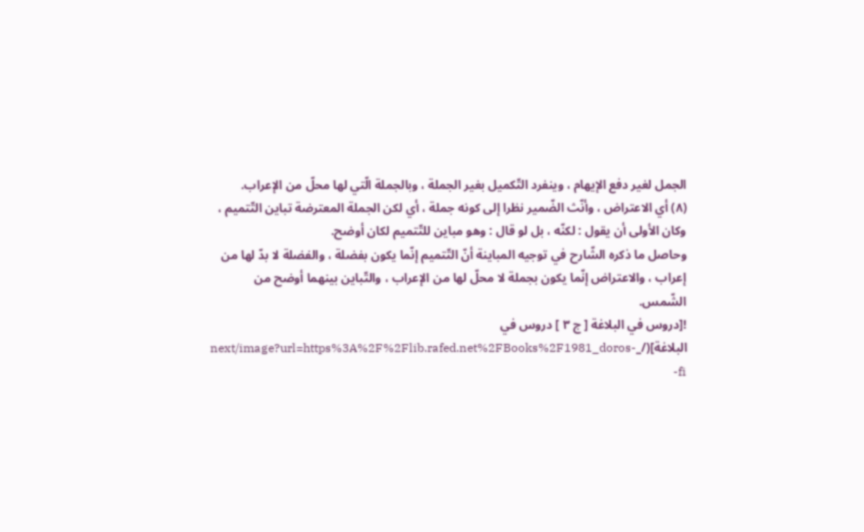الجمل لغير دفع الإيهام ، وينفرد التّكميل بغير الجملة ، وبالجملة الّتي لها محلّ من الإعراب.
(٨) أي الاعتراض ، وأنّث الضّمير نظرا إلى كونه جملة ، أي لكن الجملة المعترضة تباين التّتميم ، وكان الأولى أن يقول : لكنّه ، بل لو قال : وهو مباين للتّتميم لكان أوضح.
وحاصل ما ذكره الشّارح في توجيه المباينة أنّ التّتميم إنّما يكون بفضلة ، والفضلة لا بدّ لها من إعراب ، والاعتراض إنّما يكون بجملة لا محلّ لها من الإعراب ، والتّباين بينهما أوضح من الشّمس.
![دروس في البلاغة [ ج ٣ ] دروس في البلاغة](/_next/image?url=https%3A%2F%2Flib.rafed.net%2FBooks%2F1981_doros-fi-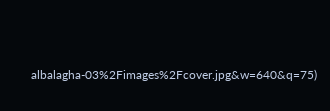albalagha-03%2Fimages%2Fcover.jpg&w=640&q=75)